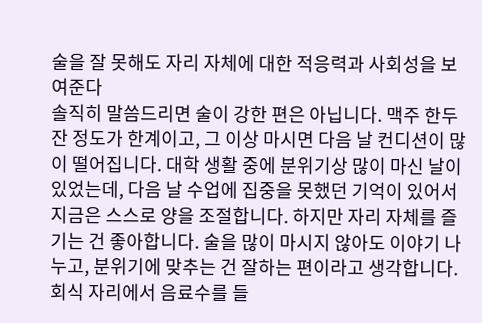술을 잘 못해도 자리 자체에 대한 적응력과 사회성을 보여준다
솔직히 말씀드리면 술이 강한 편은 아닙니다. 맥주 한두 잔 정도가 한계이고, 그 이상 마시면 다음 날 컨디션이 많이 떨어집니다. 대학 생활 중에 분위기상 많이 마신 날이 있었는데, 다음 날 수업에 집중을 못했던 기억이 있어서 지금은 스스로 양을 조절합니다. 하지만 자리 자체를 즐기는 건 좋아합니다. 술을 많이 마시지 않아도 이야기 나누고, 분위기에 맞추는 건 잘하는 편이라고 생각합니다. 회식 자리에서 음료수를 들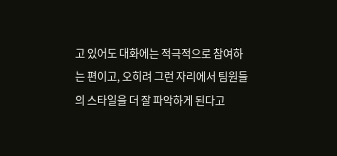고 있어도 대화에는 적극적으로 참여하는 편이고, 오히려 그런 자리에서 팀원들의 스타일을 더 잘 파악하게 된다고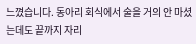느꼈습니다. 동아리 회식에서 술을 거의 안 마셨는데도 끝까지 자리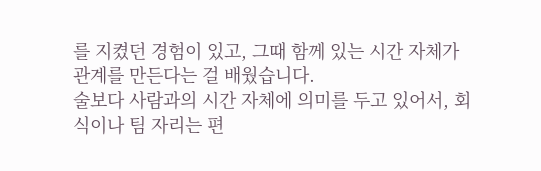를 지켰던 경험이 있고, 그때 함께 있는 시간 자체가 관계를 만든다는 걸 배웠습니다.
술보다 사람과의 시간 자체에 의미를 두고 있어서, 회식이나 팀 자리는 편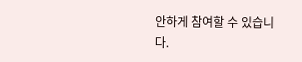안하게 참여할 수 있습니다.